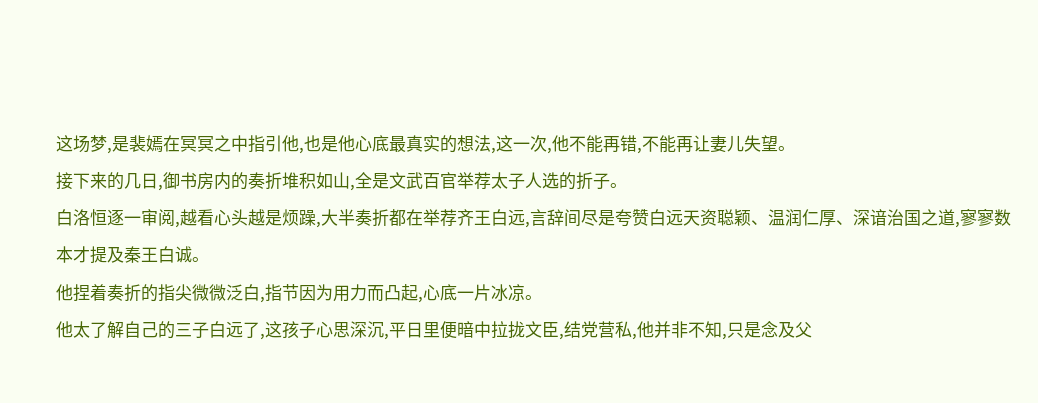这场梦,是裴嫣在冥冥之中指引他,也是他心底最真实的想法,这一次,他不能再错,不能再让妻儿失望。
接下来的几日,御书房内的奏折堆积如山,全是文武百官举荐太子人选的折子。
白洛恒逐一审阅,越看心头越是烦躁,大半奏折都在举荐齐王白远,言辞间尽是夸赞白远天资聪颖、温润仁厚、深谙治国之道,寥寥数本才提及秦王白诚。
他捏着奏折的指尖微微泛白,指节因为用力而凸起,心底一片冰凉。
他太了解自己的三子白远了,这孩子心思深沉,平日里便暗中拉拢文臣,结党营私,他并非不知,只是念及父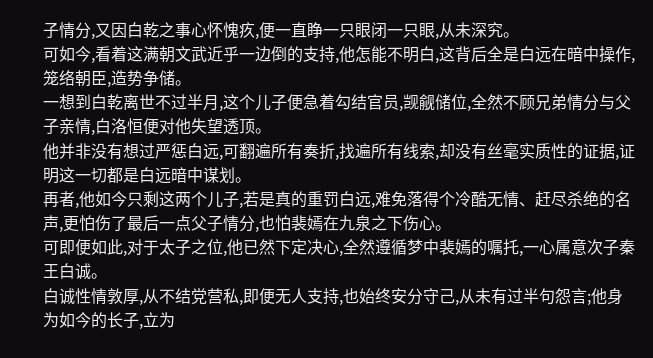子情分,又因白乾之事心怀愧疚,便一直睁一只眼闭一只眼,从未深究。
可如今,看着这满朝文武近乎一边倒的支持,他怎能不明白,这背后全是白远在暗中操作,笼络朝臣,造势争储。
一想到白乾离世不过半月,这个儿子便急着勾结官员,觊觎储位,全然不顾兄弟情分与父子亲情,白洛恒便对他失望透顶。
他并非没有想过严惩白远,可翻遍所有奏折,找遍所有线索,却没有丝毫实质性的证据,证明这一切都是白远暗中谋划。
再者,他如今只剩这两个儿子,若是真的重罚白远,难免落得个冷酷无情、赶尽杀绝的名声,更怕伤了最后一点父子情分,也怕裴嫣在九泉之下伤心。
可即便如此,对于太子之位,他已然下定决心,全然遵循梦中裴嫣的嘱托,一心属意次子秦王白诚。
白诚性情敦厚,从不结党营私,即便无人支持,也始终安分守己,从未有过半句怨言;他身为如今的长子,立为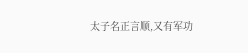太子名正言顺,又有军功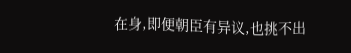在身,即便朝臣有异议,也挑不出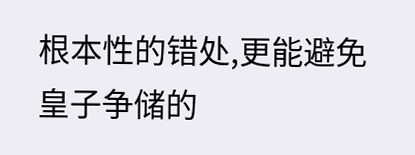根本性的错处,更能避免皇子争储的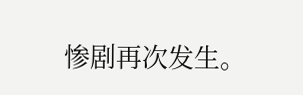惨剧再次发生。